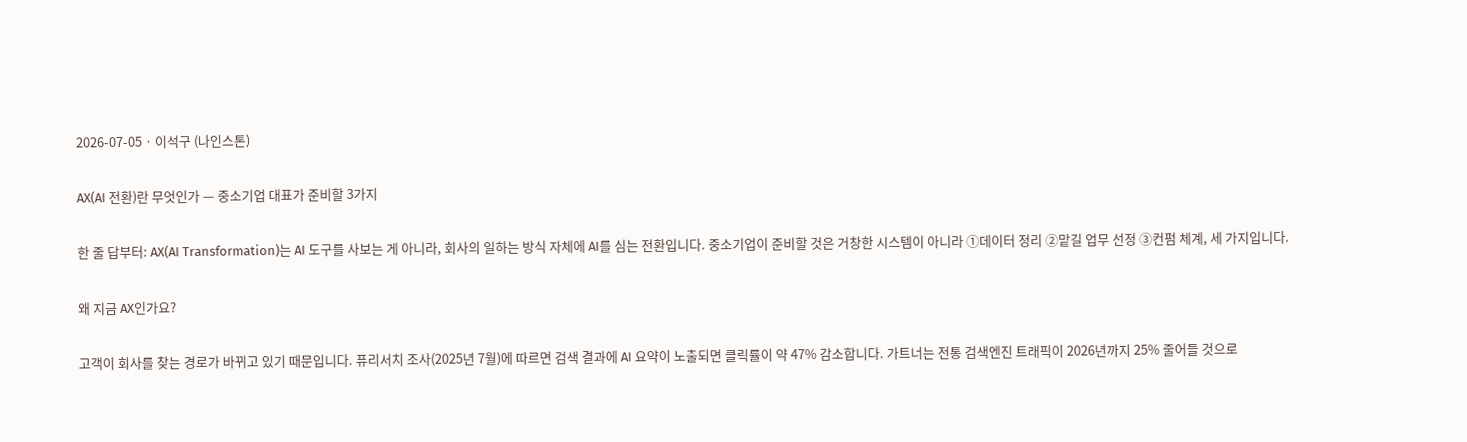2026-07-05 · 이석구 (나인스톤)

AX(AI 전환)란 무엇인가 — 중소기업 대표가 준비할 3가지

한 줄 답부터: AX(AI Transformation)는 AI 도구를 사보는 게 아니라, 회사의 일하는 방식 자체에 AI를 심는 전환입니다. 중소기업이 준비할 것은 거창한 시스템이 아니라 ①데이터 정리 ②맡길 업무 선정 ③컨펌 체계, 세 가지입니다.

왜 지금 AX인가요?

고객이 회사를 찾는 경로가 바뀌고 있기 때문입니다. 퓨리서치 조사(2025년 7월)에 따르면 검색 결과에 AI 요약이 노출되면 클릭률이 약 47% 감소합니다. 가트너는 전통 검색엔진 트래픽이 2026년까지 25% 줄어들 것으로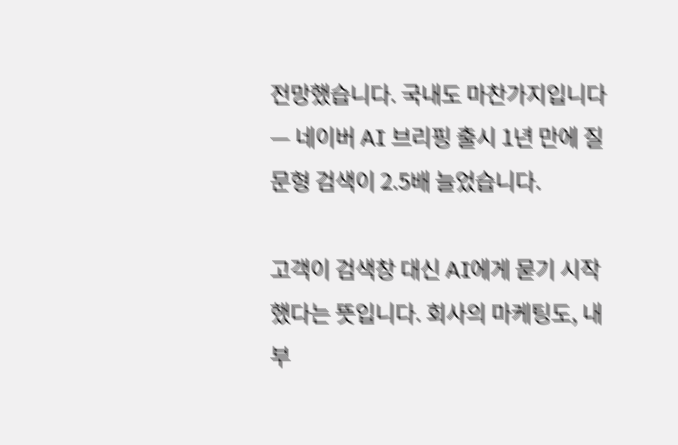전망했습니다. 국내도 마찬가지입니다 — 네이버 AI 브리핑 출시 1년 만에 질문형 검색이 2.5배 늘었습니다.

고객이 검색창 대신 AI에게 묻기 시작했다는 뜻입니다. 회사의 마케팅도, 내부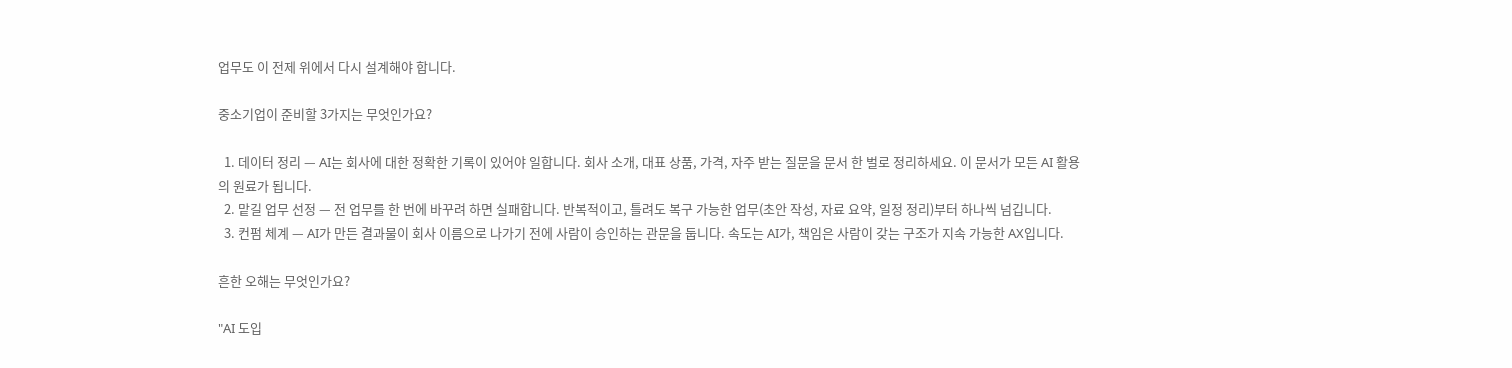업무도 이 전제 위에서 다시 설계해야 합니다.

중소기업이 준비할 3가지는 무엇인가요?

  1. 데이터 정리 — AI는 회사에 대한 정확한 기록이 있어야 일합니다. 회사 소개, 대표 상품, 가격, 자주 받는 질문을 문서 한 벌로 정리하세요. 이 문서가 모든 AI 활용의 원료가 됩니다.
  2. 맡길 업무 선정 — 전 업무를 한 번에 바꾸려 하면 실패합니다. 반복적이고, 틀려도 복구 가능한 업무(초안 작성, 자료 요약, 일정 정리)부터 하나씩 넘깁니다.
  3. 컨펌 체계 — AI가 만든 결과물이 회사 이름으로 나가기 전에 사람이 승인하는 관문을 둡니다. 속도는 AI가, 책임은 사람이 갖는 구조가 지속 가능한 AX입니다.

흔한 오해는 무엇인가요?

"AI 도입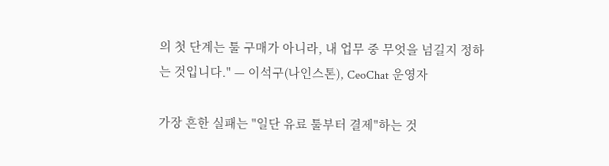의 첫 단계는 툴 구매가 아니라, 내 업무 중 무엇을 넘길지 정하는 것입니다." — 이석구(나인스톤), CeoChat 운영자

가장 흔한 실패는 "일단 유료 툴부터 결제"하는 것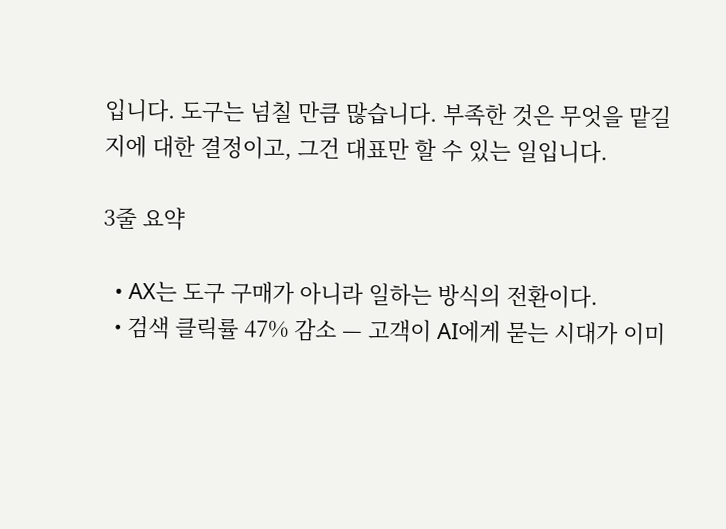입니다. 도구는 넘칠 만큼 많습니다. 부족한 것은 무엇을 맡길지에 대한 결정이고, 그건 대표만 할 수 있는 일입니다.

3줄 요약

  • AX는 도구 구매가 아니라 일하는 방식의 전환이다.
  • 검색 클릭률 47% 감소 — 고객이 AI에게 묻는 시대가 이미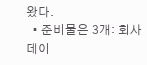왔다.
  • 준비물은 3개: 회사 데이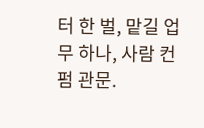터 한 벌, 맡길 업무 하나, 사람 컨펌 관문.